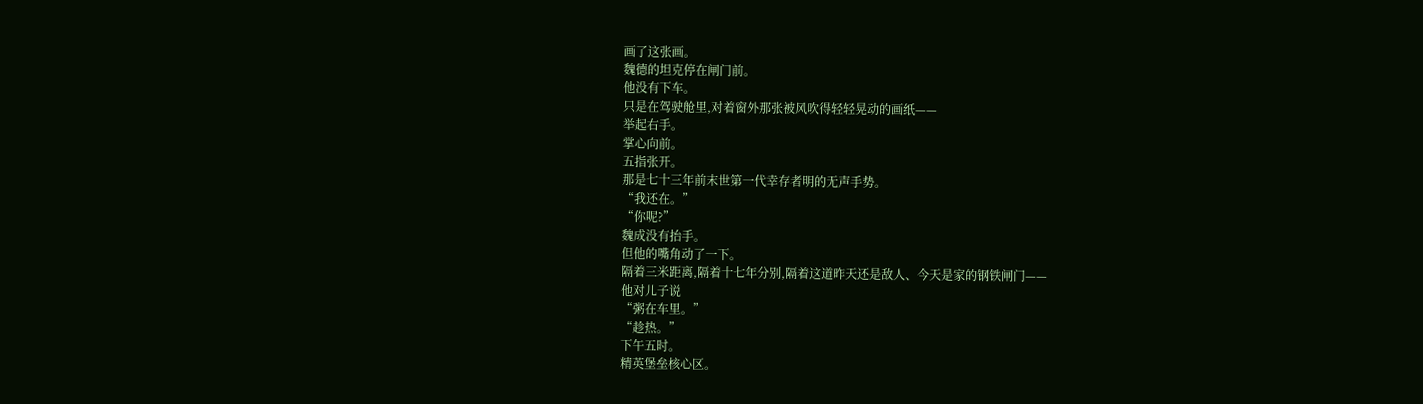画了这张画。
魏德的坦克停在闸门前。
他没有下车。
只是在驾驶舱里,对着窗外那张被风吹得轻轻晃动的画纸——
举起右手。
掌心向前。
五指张开。
那是七十三年前末世第一代幸存者明的无声手势。
“我还在。”
“你呢?”
魏成没有抬手。
但他的嘴角动了一下。
隔着三米距离,隔着十七年分别,隔着这道昨天还是敌人、今天是家的钢铁闸门——
他对儿子说
“粥在车里。”
“趁热。”
下午五时。
精英堡垒核心区。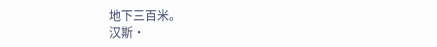地下三百米。
汉斯·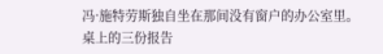冯·施特劳斯独自坐在那间没有窗户的办公室里。
桌上的三份报告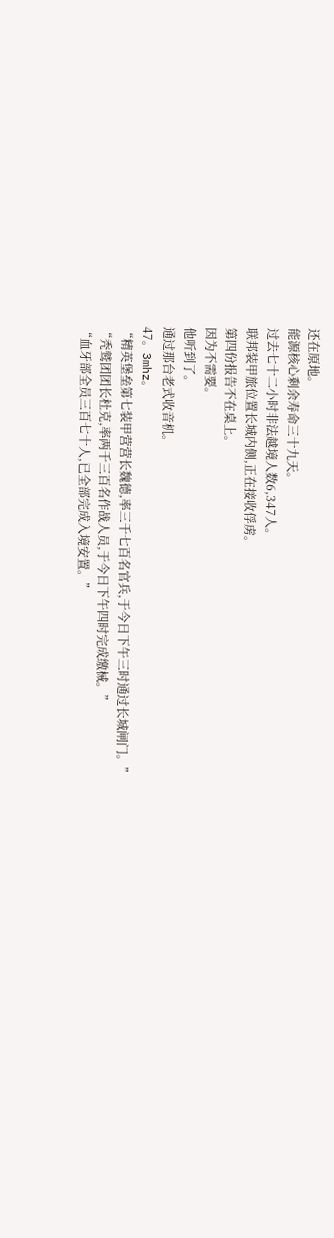还在原地。
能源核心剩余寿命三十九天。
过去七十二小时非法越境人数6,347人。
联邦装甲旅位置长城内侧,正在接收俘虏。
第四份报告不在桌上。
因为不需要。
他听到了。
通过那台老式收音机。
47。3mhz。
“精英堡垒第七装甲营营长魏德,率三千七百名官兵,于今日下午三时通过长城闸门。”
“秃鹫团团长杜克,率两千三百名作战人员,于今日下午四时完成缴械。”
“血牙部全员三百七十人,已全部完成入境安置。”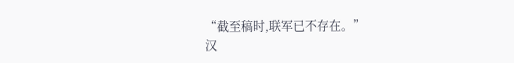“截至稿时,联军已不存在。”
汉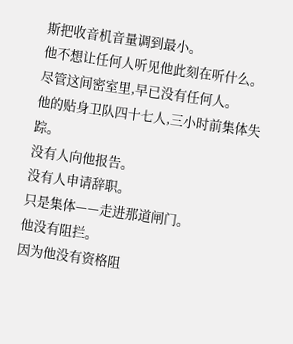斯把收音机音量调到最小。
他不想让任何人听见他此刻在听什么。
尽管这间密室里,早已没有任何人。
他的贴身卫队四十七人,三小时前集体失踪。
没有人向他报告。
没有人申请辞职。
只是集体——走进那道闸门。
他没有阻拦。
因为他没有资格阻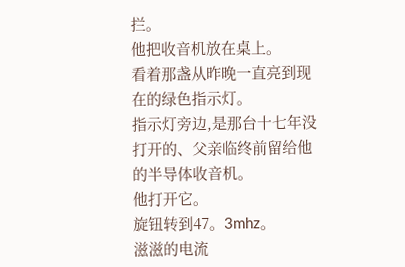拦。
他把收音机放在桌上。
看着那盏从昨晚一直亮到现在的绿色指示灯。
指示灯旁边,是那台十七年没打开的、父亲临终前留给他的半导体收音机。
他打开它。
旋钮转到47。3mhz。
滋滋的电流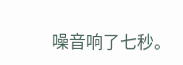噪音响了七秒。